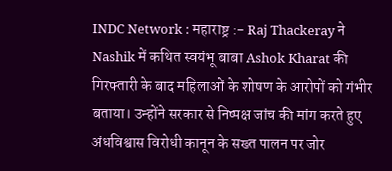INDC Network : महाराष्ट्र :- Raj Thackeray ने Nashik में कथित स्वयंभू बाबा Ashok Kharat की गिरफ्तारी के बाद महिलाओं के शोषण के आरोपों को गंभीर बताया। उन्होंने सरकार से निष्पक्ष जांच की मांग करते हुए अंधविश्वास विरोधी कानून के सख्त पालन पर जोर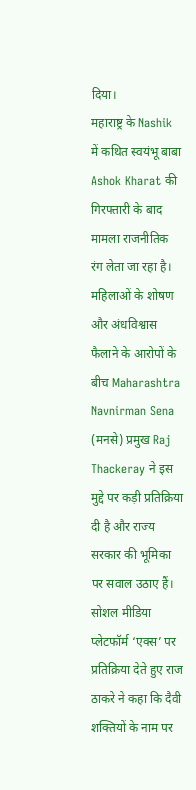दिया।
महाराष्ट्र के Nashik में कथित स्वयंभू बाबा Ashok Kharat की गिरफ्तारी के बाद मामला राजनीतिक रंग लेता जा रहा है। महिलाओं के शोषण और अंधविश्वास फैलाने के आरोपों के बीच Maharashtra Navnirman Sena (मनसे) प्रमुख Raj Thackeray ने इस मुद्दे पर कड़ी प्रतिक्रिया दी है और राज्य सरकार की भूमिका पर सवाल उठाए हैं।
सोशल मीडिया प्लेटफॉर्म ‘एक्स’ पर प्रतिक्रिया देते हुए राज ठाकरे ने कहा कि दैवी शक्तियों के नाम पर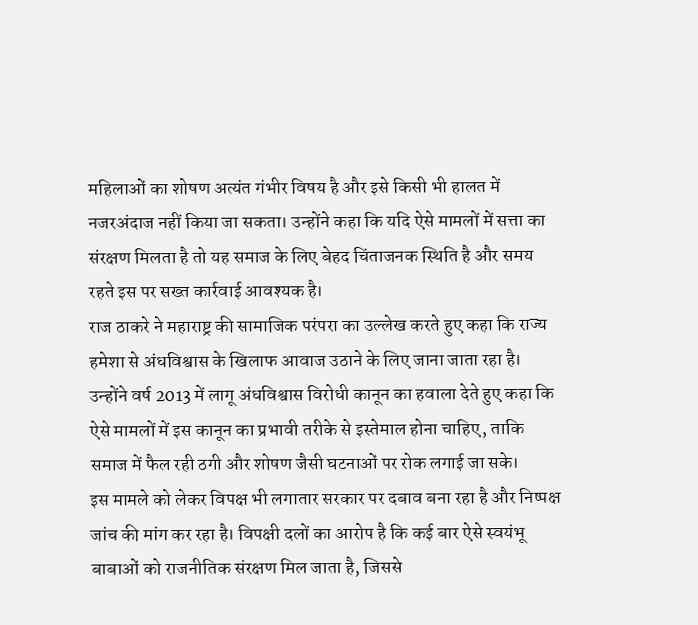महिलाओं का शोषण अत्यंत गंभीर विषय है और इसे किसी भी हालत में नजरअंदाज नहीं किया जा सकता। उन्होंने कहा कि यदि ऐसे मामलों में सत्ता का संरक्षण मिलता है तो यह समाज के लिए बेहद चिंताजनक स्थिति है और समय रहते इस पर सख्त कार्रवाई आवश्यक है।
राज ठाकरे ने महाराष्ट्र की सामाजिक परंपरा का उल्लेख करते हुए कहा कि राज्य हमेशा से अंधविश्वास के खिलाफ आवाज उठाने के लिए जाना जाता रहा है। उन्होंने वर्ष 2013 में लागू अंधविश्वास विरोधी कानून का हवाला देते हुए कहा कि ऐसे मामलों में इस कानून का प्रभावी तरीके से इस्तेमाल होना चाहिए, ताकि समाज में फैल रही ठगी और शोषण जैसी घटनाओं पर रोक लगाई जा सके।
इस मामले को लेकर विपक्ष भी लगातार सरकार पर दबाव बना रहा है और निष्पक्ष जांच की मांग कर रहा है। विपक्षी दलों का आरोप है कि कई बार ऐसे स्वयंभू बाबाओं को राजनीतिक संरक्षण मिल जाता है, जिससे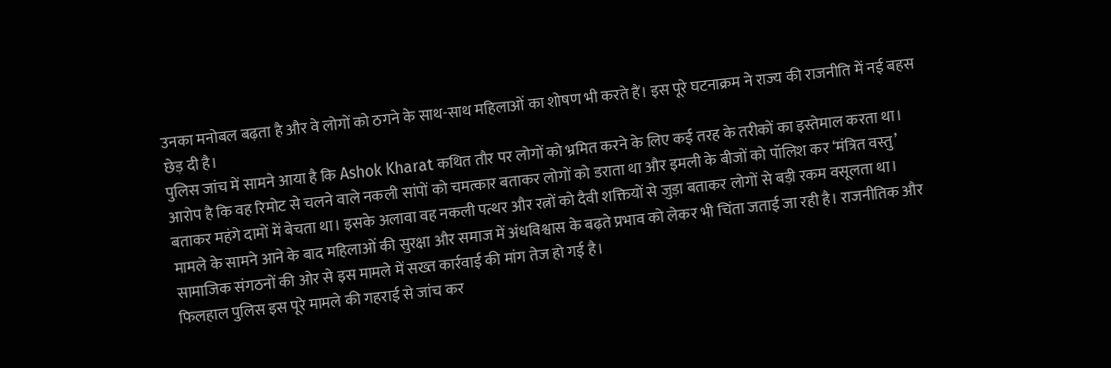उनका मनोबल बढ़ता है और वे लोगों को ठगने के साथ-साथ महिलाओं का शोषण भी करते हैं। इस पूरे घटनाक्रम ने राज्य की राजनीति में नई बहस छेड़ दी है।
पुलिस जांच में सामने आया है कि Ashok Kharat कथित तौर पर लोगों को भ्रमित करने के लिए कई तरह के तरीकों का इस्तेमाल करता था। आरोप है कि वह रिमोट से चलने वाले नकली सांपों को चमत्कार बताकर लोगों को डराता था और इमली के बीजों को पॉलिश कर ‘मंत्रित वस्तु’ बताकर महंगे दामों में बेचता था। इसके अलावा वह नकली पत्थर और रत्नों को दैवी शक्तियों से जुड़ा बताकर लोगों से बड़ी रकम वसूलता था।
मामले के सामने आने के बाद महिलाओं की सुरक्षा और समाज में अंधविश्वास के बढ़ते प्रभाव को लेकर भी चिंता जताई जा रही है। राजनीतिक और सामाजिक संगठनों की ओर से इस मामले में सख्त कार्रवाई की मांग तेज हो गई है।
फिलहाल पुलिस इस पूरे मामले की गहराई से जांच कर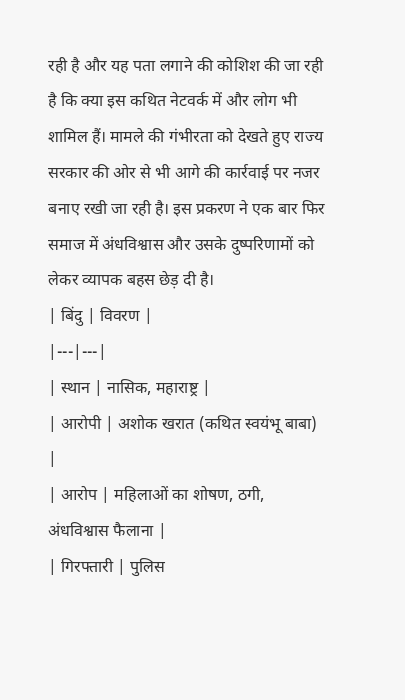रही है और यह पता लगाने की कोशिश की जा रही है कि क्या इस कथित नेटवर्क में और लोग भी शामिल हैं। मामले की गंभीरता को देखते हुए राज्य सरकार की ओर से भी आगे की कार्रवाई पर नजर बनाए रखी जा रही है। इस प्रकरण ने एक बार फिर समाज में अंधविश्वास और उसके दुष्परिणामों को लेकर व्यापक बहस छेड़ दी है।
| बिंदु | विवरण |
|---|---|
| स्थान | नासिक, महाराष्ट्र |
| आरोपी | अशोक खरात (कथित स्वयंभू बाबा) |
| आरोप | महिलाओं का शोषण, ठगी, अंधविश्वास फैलाना |
| गिरफ्तारी | पुलिस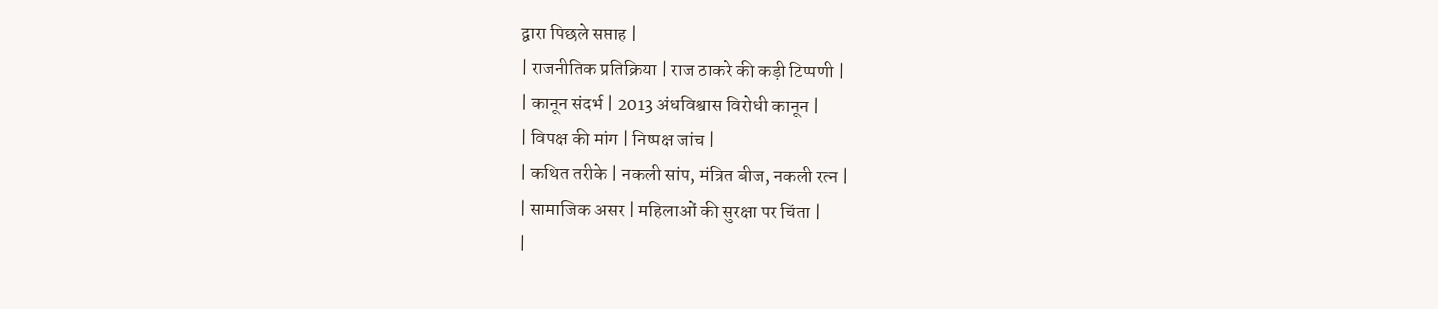द्वारा पिछले सप्ताह |
| राजनीतिक प्रतिक्रिया | राज ठाकरे की कड़ी टिप्पणी |
| कानून संदर्भ | 2013 अंधविश्वास विरोधी कानून |
| विपक्ष की मांग | निष्पक्ष जांच |
| कथित तरीके | नकली सांप, मंत्रित बीज, नकली रत्न |
| सामाजिक असर | महिलाओं की सुरक्षा पर चिंता |
|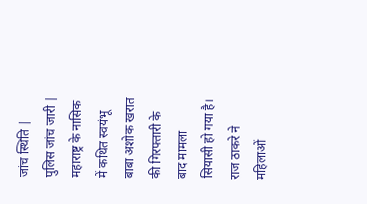जांच स्थिति | पुलिस जांच जारी |
महाराष्ट्र के नासिक में कथित स्वयंभू बाबा अशोक खरात की गिरफ्तारी के बाद मामला सियासी हो गया है। राज ठाकरे ने महिलाओं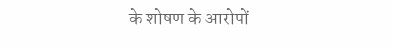के शोषण के आरोपों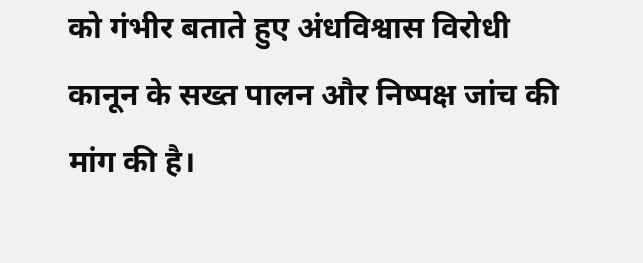को गंभीर बताते हुए अंधविश्वास विरोधी कानून के सख्त पालन और निष्पक्ष जांच की मांग की है।